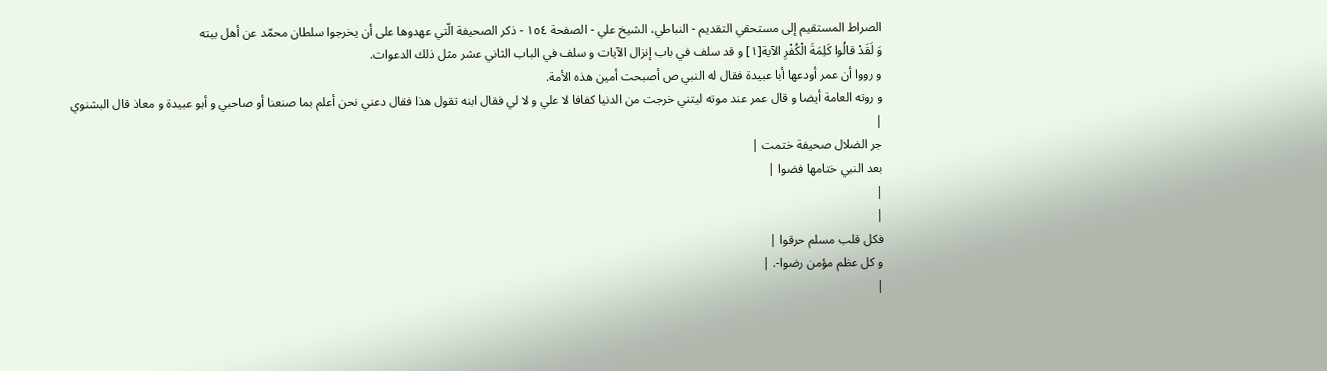الصراط المستقيم إلى مستحقي التقديم - النباطي، الشيخ علي - الصفحة ١٥٤ - ذكر الصحيفة الّتي عهدوها على أن يخرجوا سلطان محمّد عن أهل بيته
وَ لَقَدْ قالُوا كَلِمَةَ الْكُفْرِ الآية[١] و قد سلف في باب إنزال الآيات و سلف في الباب الثاني عشر مثل ذلك الدعوات.
و رووا أن عمر أودعها أبا عبيدة فقال له النبي ص أصبحت أمين هذه الأمة.
و روته العامة أيضا و قال عمر عند موته ليتني خرجت من الدنيا كفافا لا علي و لا لي فقال ابنه تقول هذا فقال دعني نحن أعلم بما صنعنا أو صاحبي و أبو عبيدة و معاذ قال البشنوي
|
جر الضلال صحيفة ختمت |
بعد النبي ختامها فضوا |
|
|
فكل قلب مسلم حرقوا |
و كل عظم مؤمن رضوا-. |
|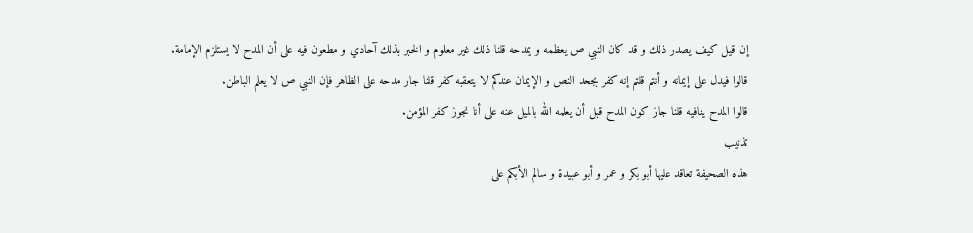إن قيل كيف يصدر ذلك و قد كان النبي ص يعظمه و يمدحه قلنا ذلك غير معلوم و الخبر بذلك آحادي و مطعون فيه على أن المدح لا يستلزم الإمامة.
قالوا فيدل على إيمانه و أنتم قلتم إنه كفر بجحد النص و الإيمان عندكم لا يتعقبه كفر قلنا جار مدحه على الظاهر فإن النبي ص لا يعلم الباطن.
قالوا المدح ينافيه قلنا جاز كون المدح قبل أن يعلمه الله بالميل عنه على أنا نجوز كفر المؤمن.
تذنيب
هذه الصحيفة تعاقد عليها أبو بكر و عمر و أبو عبيدة و سالم الأبكم على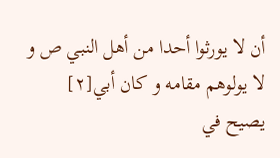أن لا يورثوا أحدا من أهل النبي ص و لا يولوهم مقامه و كان أبي[٢] يصيح في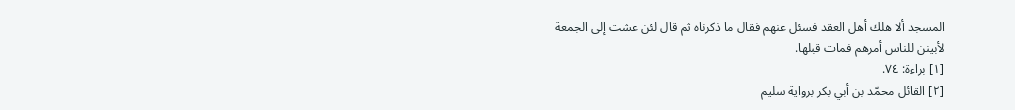المسجد ألا هلك أهل العقد فسئل عنهم فقال ما ذكرناه ثم قال لئن عشت إلى الجمعة لأبينن للناس أمرهم فمات قبلها.
[١] براءة: ٧٤.
[٢] القائل محمّد بن أبي بكر برواية سليم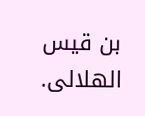بن قيس الهلالى.